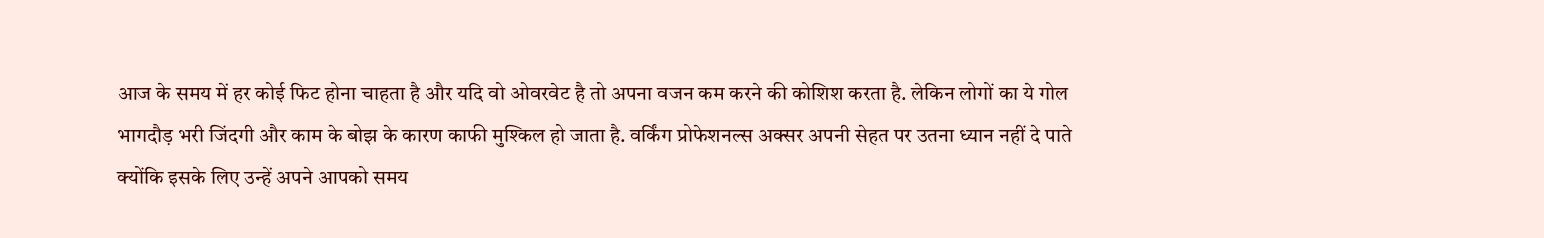आज के समय में हर कोई फिट होना चाहता है और यदि वो ओवरवेट है तो अपना वजन कम करने की कोशिश करता है. लेकिन लोगों का ये गोल भागदौड़ भरी जिंदगी और काम के बोझ के कारण काफी मुश्किल हो जाता है. वर्किंग प्रोफेशनल्स अक्सर अपनी सेहत पर उतना ध्यान नहीं दे पाते क्योंकि इसके लिए उन्हें अपने आपको समय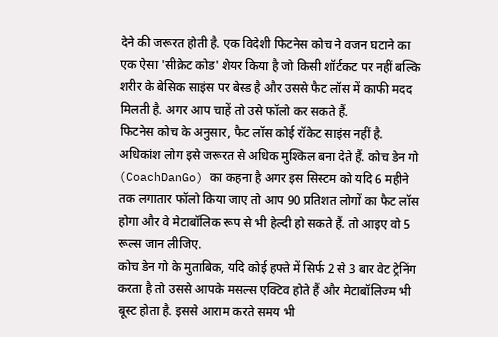देने की जरूरत होती है. एक विदेशी फिटनेस कोच ने वजन घटाने का एक ऐसा 'सीक्रेट कोड' शेयर किया है जो किसी शॉर्टकट पर नहीं बल्कि शरीर के बेसिक साइंस पर बेस्ड है और उससे फैट लॉस में काफी मदद मिलती है. अगर आप चाहें तो उसे फॉलो कर सकते हैं.
फिटनेस कोच के अनुसार, फैट लॉस कोई रॉकेट साइंस नहीं है. अधिकांश लोग इसे जरूरत से अधिक मुश्किल बना देते हैं. कोच डेन गो (CoachDanGo) का कहना है अगर इस सिस्टम को यदि 6 महीने तक लगातार फॉलो किया जाए तो आप 90 प्रतिशत लोगों का फैट लॉस होगा और वे मेटाबॉलिक रूप से भी हेल्दी हो सकते हैं. तो आइए वो 5 रूल्स जान लीजिए.
कोच डेन गो के मुताबिक, यदि कोई हफ्ते में सिर्फ 2 से 3 बार वेट ट्रेनिंग करता है तो उससे आपके मसल्स एक्टिव होते हैं और मेटाबॉलिज्म भी बूस्ट होता है. इससे आराम करते समय भी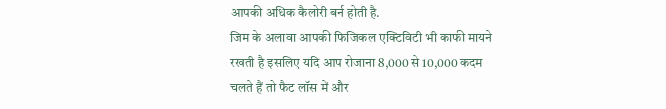आपकी अधिक कैलोरी बर्न होती है.
जिम के अलावा आपकी फिजिकल एक्टिविटी भी काफी मायने रखती है इसलिए यदि आप रोजाना 8,000 से 10,000 कदम चलते हैं तो फैट लॉस में और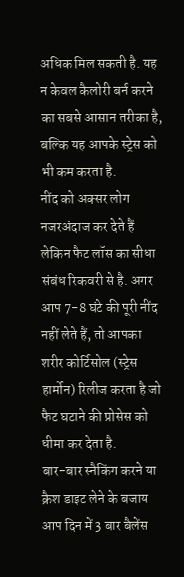अधिक मिल सकती है. यह न केवल कैलोरी बर्न करने का सबसे आसान तरीका है, बल्कि यह आपके स्ट्रेस को भी कम करता है.
नींद को अक्सर लोग नजरअंदाज कर देते हैं लेकिन फैट लॉस का सीधा संबंध रिकवरी से है. अगर आप 7-8 घंटे की पूरी नींद नहीं लेते हैं, तो आपका शरीर कोर्टिसोल (स्ट्रेस हार्मोन) रिलीज करता है जो फैट घटाने की प्रोसेस को धीमा कर देता है.
बार-बार स्नैकिंग करने या क्रैश डाइट लेने के बजाय आप दिन में 3 बार बैलेंस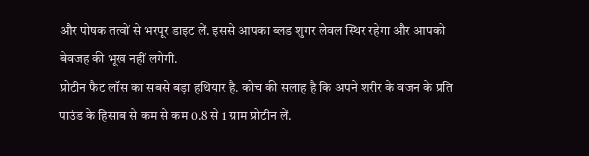और पोषक तत्वों से भरपूर डाइट लें. इससे आपका ब्लड शुगर लेवल स्थिर रहेगा और आपको बेवजह की भूख नहीं लगेगी.
प्रोटीन फैट लॉस का सबसे बड़ा हथियार है. कोच की सलाह है कि अपने शरीर के वजन के प्रति पाउंड के हिसाब से कम से कम 0.8 से 1 ग्राम प्रोटीन लें.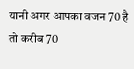यानी अगर आपका वजन 70 है तो करीब 70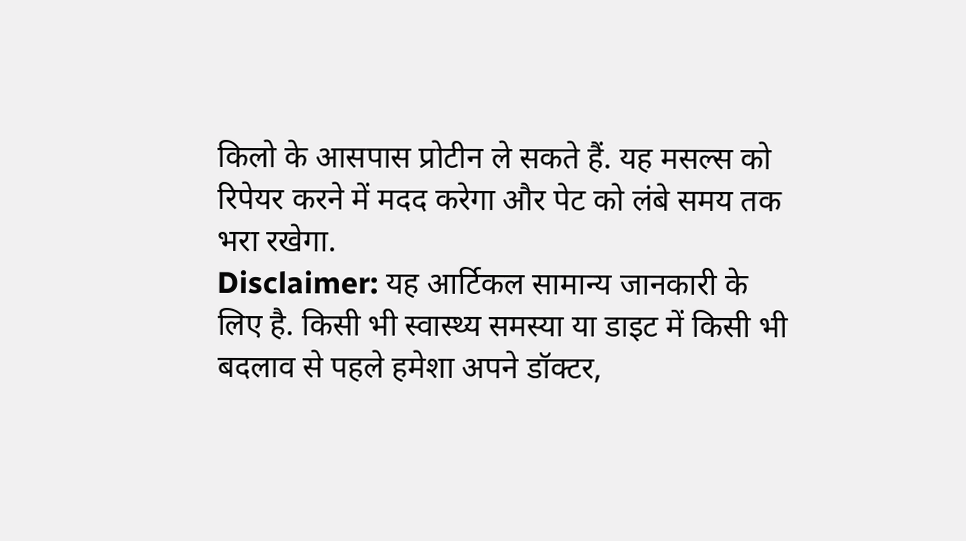किलो के आसपास प्रोटीन ले सकते हैं. यह मसल्स को रिपेयर करने में मदद करेगा और पेट को लंबे समय तक भरा रखेगा.
Disclaimer: यह आर्टिकल सामान्य जानकारी के लिए है. किसी भी स्वास्थ्य समस्या या डाइट में किसी भी बदलाव से पहले हमेशा अपने डॉक्टर,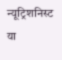न्यूट्रिशनिस्ट या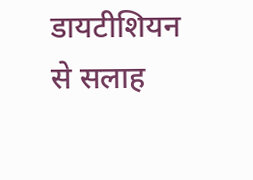डायटीशियन से सलाह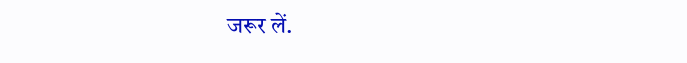जरूर लें.